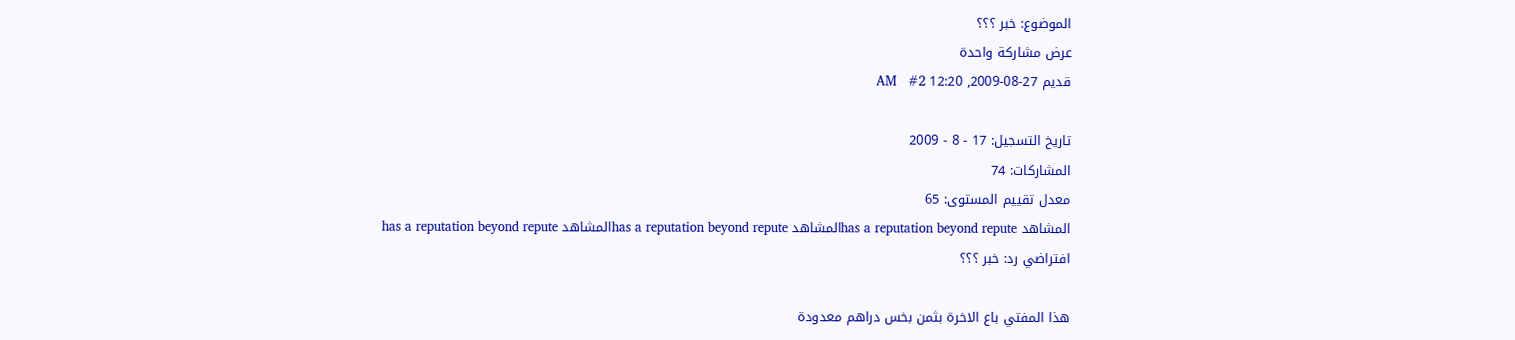الموضوع: خبر ؟؟؟
عرض مشاركة واحدة
قديم 27-08-2009, 12:20 AM   #2

تاريخ التسجيل: 17 - 8 - 2009
المشاركات: 74
معدل تقييم المستوى: 65
المشاهد has a reputation beyond reputeالمشاهد has a reputation beyond reputeالمشاهد has a reputation beyond repute
افتراضي رد: خبر ؟؟؟

هذا المفتي باع الاخرة بثمن بخس دراهم معدودة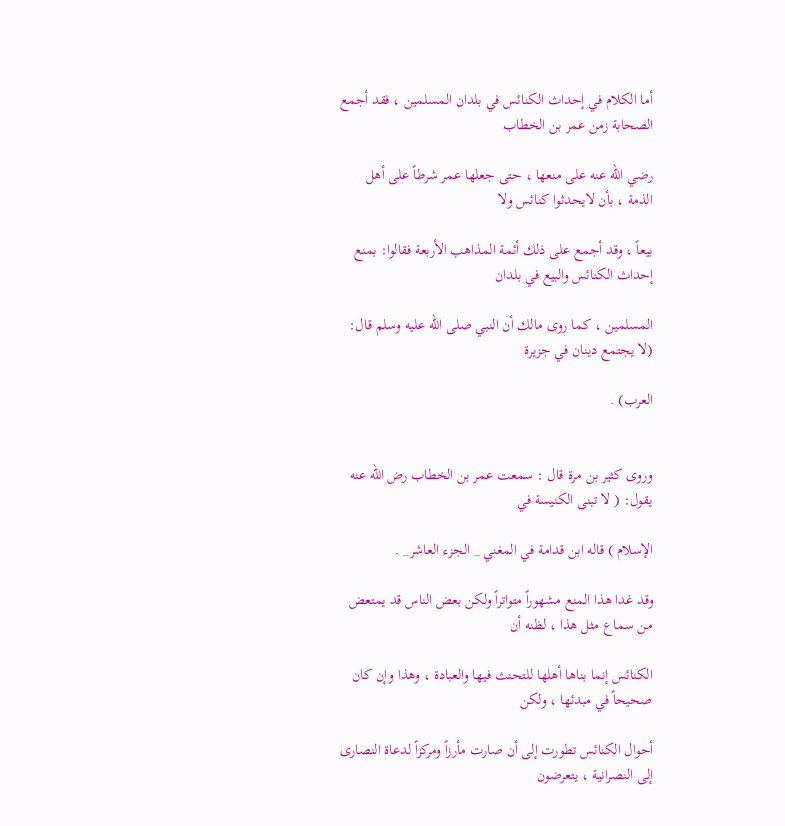أما الكلام في إحداث الكنائس في بلدان المسلمين ، فقد أجمع الصحابة زمن عمر بن الخطاب

رضي الله عنه على منعها ، حتى جعلها عمر شرطاً على أهل الذمة ، بأن لايحدثوا كنائس ولا

بيعاً ، وقد أجمع على ذلك أئمة المذاهب الأربعة فقالوا: بمنع إحداث الكنائس والبيع في بلدان

المسلمين ، كما روى مالك أن النبي صلى الله عليه وسلم قال: (لا يجتمع دينان في جزيرة

العرب) .


وروى كثير بن مرة قال : سمعت عمر بن الخطاب رض الله عنه يقول: ( لا تبنى الكنيسة في

الإسلام ) قاله ابن قدامة في المغني _ الجزء العاشر_ .

وقد غدا هذا المنع مشهوراً متواتراً ولكن بعض الناس قد يمتعض من سماع مثل هذا ، لظنه أن

الكنائس إنما بناها أهلها للتحنث فيها والعبادة ، وهذا وإن كان صحيحاً في مبدئها ، ولكن

أحوال الكنائس تطورت إلى أن صارت مأرزاً ومركزاً لدعاة النصارى إلى النصرانية ، يتعرضون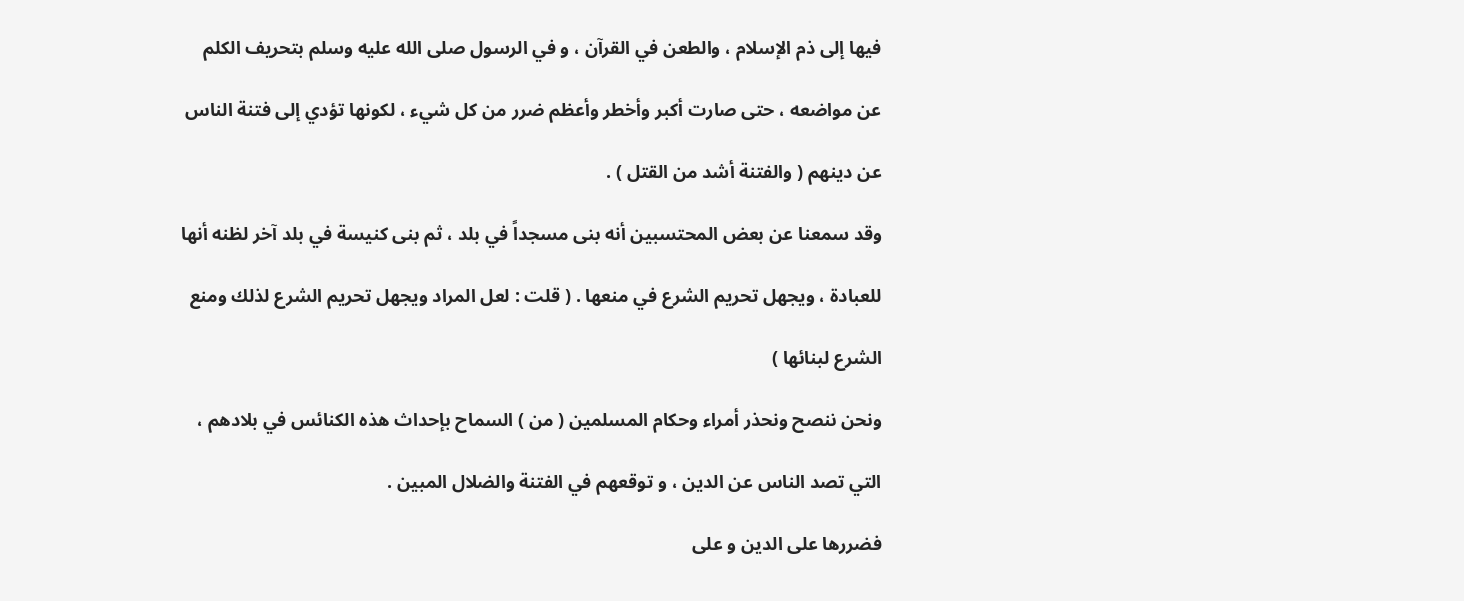فيها إلى ذم الإسلام ، والطعن في القرآن ، و في الرسول صلى الله عليه وسلم بتحريف الكلم

عن مواضعه ، حتى صارت أكبر وأخطر وأعظم ضرر من كل شيء ، لكونها تؤدي إلى فتنة الناس

عن دينهم ( والفتنة أشد من القتل ) .

وقد سمعنا عن بعض المحتسبين أنه بنى مسجداً في بلد ، ثم بنى كنيسة في بلد آخر لظنه أنها

للعبادة ، ويجهل تحريم الشرع في منعها . ( قلت : لعل المراد ويجهل تحريم الشرع لذلك ومنع

الشرع لبنائها )

ونحن ننصح ونحذر أمراء وحكام المسلمين ( من ) السماح بإحداث هذه الكنائس في بلادهم ،

التي تصد الناس عن الدين ، و توقعهم في الفتنة والضلال المبين .

فضررها على الدين و على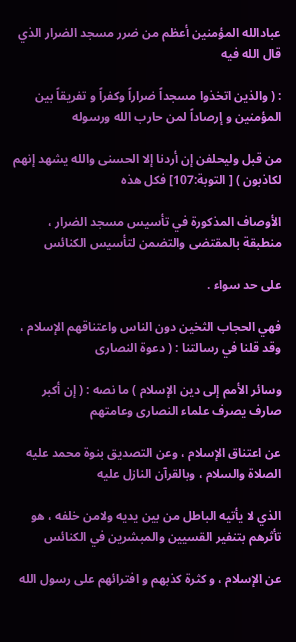عبادالله المؤمنين أعظم من ضرر مسجد الضرار الذي قال الله فيه

: ( والذين اتخذوا مسجداً ضراراً وكفراً و تفريقاً بين المؤمنين و إرصاداً لمن حارب الله ورسوله

من قبل وليحلفن إن أردنا إلا الحسنى والله يشهد إنهم لكاذبون ) [ التوبة:107] فكل هذه

الأوصاف المذكورة في تأسيس مسجد الضرار ، منطبقة بالمقتضى والتضمن لتأسيس الكنائس

على حد سواء .

فهي الحجاب الثخين دون الناس واعتناقهم الإسلام ، وقد قلنا في رسالتنا : ( دعوة النصارى

وسائر الأمم إلى دين الإسلام ) ما نصه : ( إن أكبر صارف يصرف علماء النصارى وعامتهم

عن اعتناق الإسلام ، وعن التصديق بنوة محمد عليه الصلاة والسلام ، وبالقرآن النازل عليه

الذي لا يأتيه الباطل من بين يديه ولامن خلفه ، هو تأثرهم بتنفير القسيين والمبشرين في الكنائس

عن الإسلام ، و كثرة كذبهم و افترائهم على رسول الله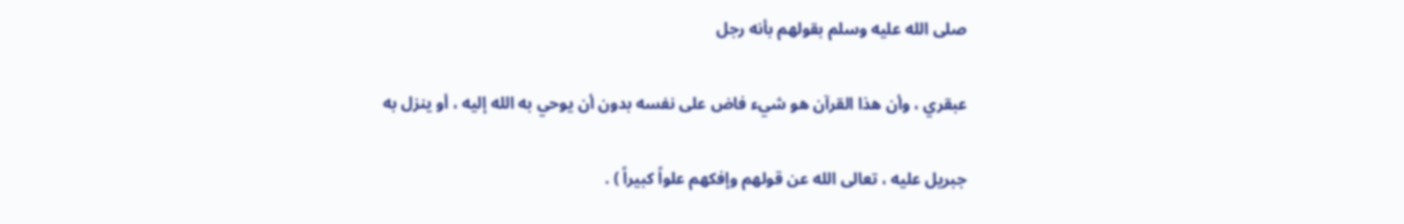صلى الله عليه وسلم بقولهم بأنه رجل

عبقري ، وأن هذا القرآن هو شيء فاض على نفسه بدون أن يوحي به الله إليه ، أو ينزل به

جبريل عليه ، تعالى الله عن قولهم وإفكهم علواً كبيراً ) .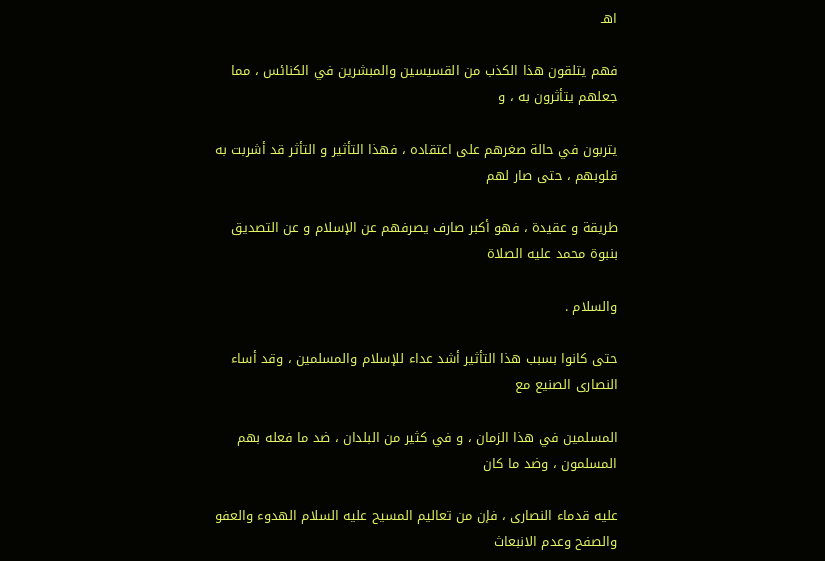اهـ

فهم يتلقون هذا الكذب من القسيسين والمبشرين في الكنائس ، مما جعلهم يتأثرون به ، و

يتربون في حالة صغرهم على اعتقاده ، فهذا التأثير و التأثر قد أشربت به قلوبهم ، حتى صار لهم

طريقة و عقيدة ، فهو أكبر صارف يصرفهم عن الإسلام و عن التصديق بنبوة محمد عليه الصلاة

والسلام .

حتى كانوا بسبب هذا التأثير أشد عداء للإسلام والمسلمين ، وقد أساء النصارى الصنيع مع

المسلمين في هذا الزمان ، و في كثير من البلدان ، ضد ما فعله بهم المسلمون ، وضد ما كان

عليه قدماء النصارى ، فإن من تعاليم المسيح عليه السلام الهدوء والعفو والصفح وعدم الانبعاث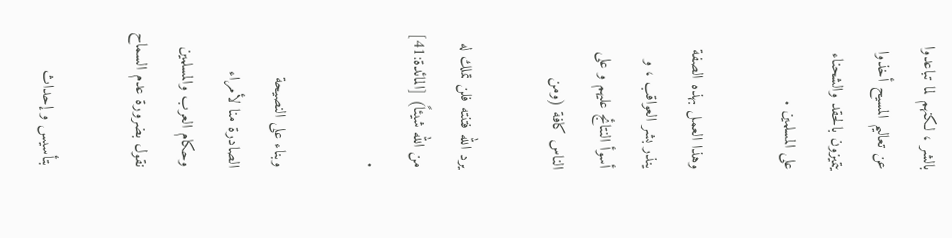بالشر ، لكنهم لما تباعدوا عن تعاليم المسيح أخذوا يتميزون بالحقد والشحناء على المسلمين .

وهذا العمل بهذه الصفة ينذر بشر العواقب ، و أسوأ النتائج عليهم و على الناس كافة (ومن

يرد الله فتنته فلن تملك له من الله شيئاً) [المائدة:41] .

وبناء على النصيحة الصادرة منا لأمراء وحكام العرب والمسلمين نقول بضرورة عدم السماح

بتأسيس و إحداث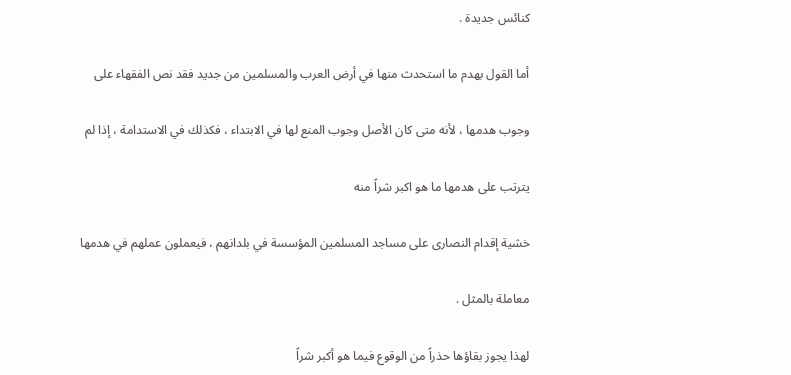كنائس جديدة .

أما القول بهدم ما استحدث منها في أرض العرب والمسلمين من جديد فقد نص الفقهاء على

وجوب هدمها ، لأنه متى كان الأصل وجوب المنع لها في الابتداء ، فكذلك في الاستدامة ، إذا لم

يترتب على هدمها ما هو اكبر شراً منه

خشية إقدام النصارى على مساجد المسلمين المؤسسة في بلدانهم ، فيعملون عملهم في هدمها

معاملة بالمثل .

لهذا يجوز بقاؤها حذراً من الوقوع فيما هو أكبر شراً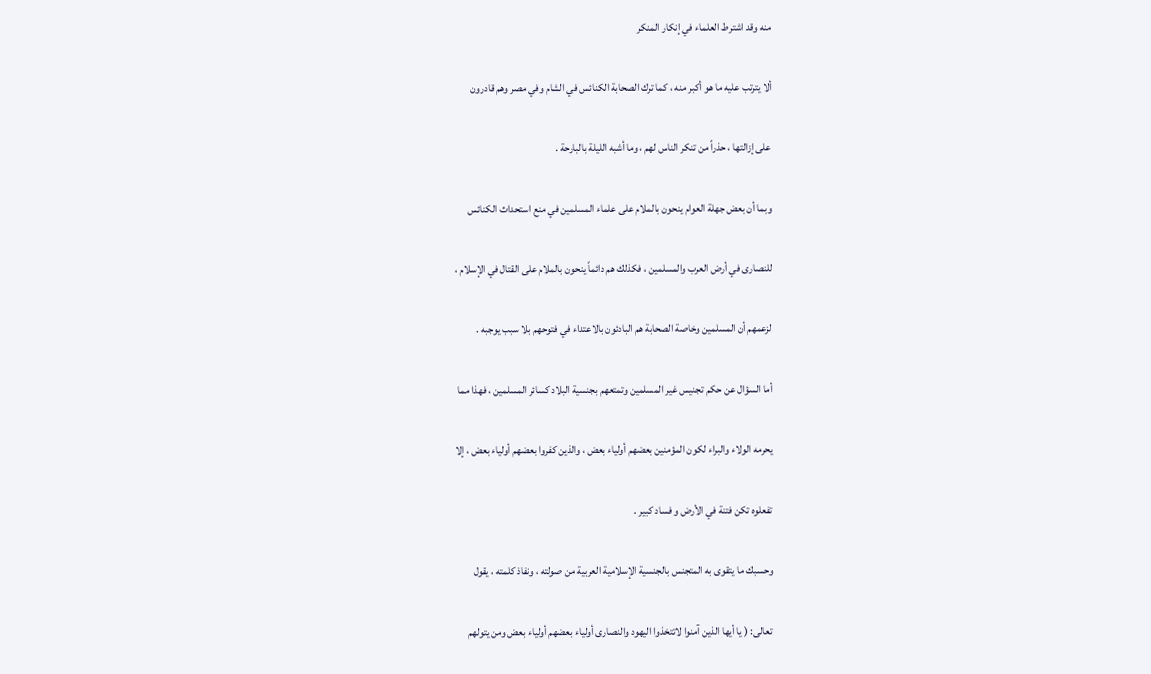منه وقد اشترط العلماء في إنكار المنكر

ألا يترتب عليه ما هو أكبر منه ، كما ترك الصحابة الكنائس في الشام وفي مصر وهم قادرون

على إزالتها ، حذراً من تنكر الناس لهم ، وما أشبه الليلة بالبارحة .

وبما أن بعض جهلة العوام ينحون بالملام على علماء المسلمين في منع استحداث الكنائس

للنصارى في أرض العرب والمسلمين ، فكذلك هم دائماً ينحون بالملام على القتال في الإسلام ،

لزعمهم أن المسلمين وخاصة الصحابة هم البادئون بالاعتداء في فتوحهم بلا سبب يوجبه .

أما السؤال عن حكم تجنيس غير المسلمين وتمتعهم بجنسية البلاد كسائر المسلمين ، فهذا مما

يحرمه الولاء والبراء لكون المؤمنين بعضهم أولياء بعض ، والذين كفروا بعضهم أولياء بعض ، إلا

تفعلوه تكن فتنة في الأرض و فساد كبير .

وحسبك ما يتقوى به المتجنس بالجنسية الإسلامية العربية من صولته ، ونفاذ كلمته ، يقول

تعالى: ( يا أيها الذين آمنوا لاتتخذوا اليهود والنصارى أولياء بعضهم أولياء بعض ومن يتولهم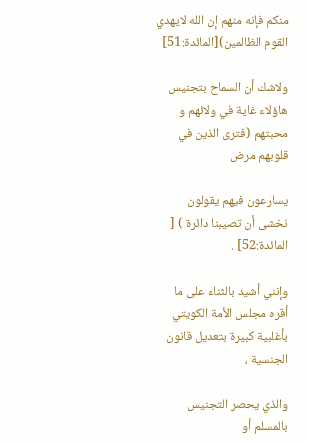منكم فإنه منهم إن الله لايهدي القوم الظالمين)[المائدة:51]

ولاشك أن السماح بتجنيس هاؤلاء غاية في ولائهم و محبتهم (فترى الذين في قلوبهم مرض

يسارعون فيهم يقولون نخشى أن تصيبنا دائرة ) [ المائدة:52] .

وإنني أشيد بالثناء على ما أقره مجلس الأمة الكويتي بأغلبية كبيرة بتعديل قانون الجنسية ،

والذي يحصر التجنيس بالمسلم أو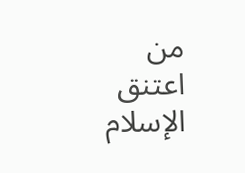من اعتنق الإسلام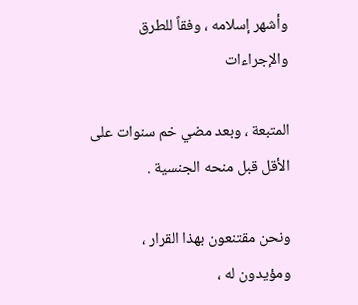وأشهر إسلامه ، وفقاً للطرق والإجراءات

المتبعة ، وبعد مضي خم سنوات على الأقل قبل منحه الجنسية .

ونحن مقتنعون بهذا القرار ، ومؤيدون له ،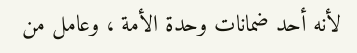لأنه أحد ضمانات وحدة الأمة ، وعامل من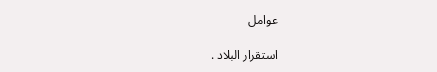عوامل

استقرار البلاد .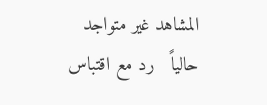المشاهد غير متواجد حالياً   رد مع اقتباس